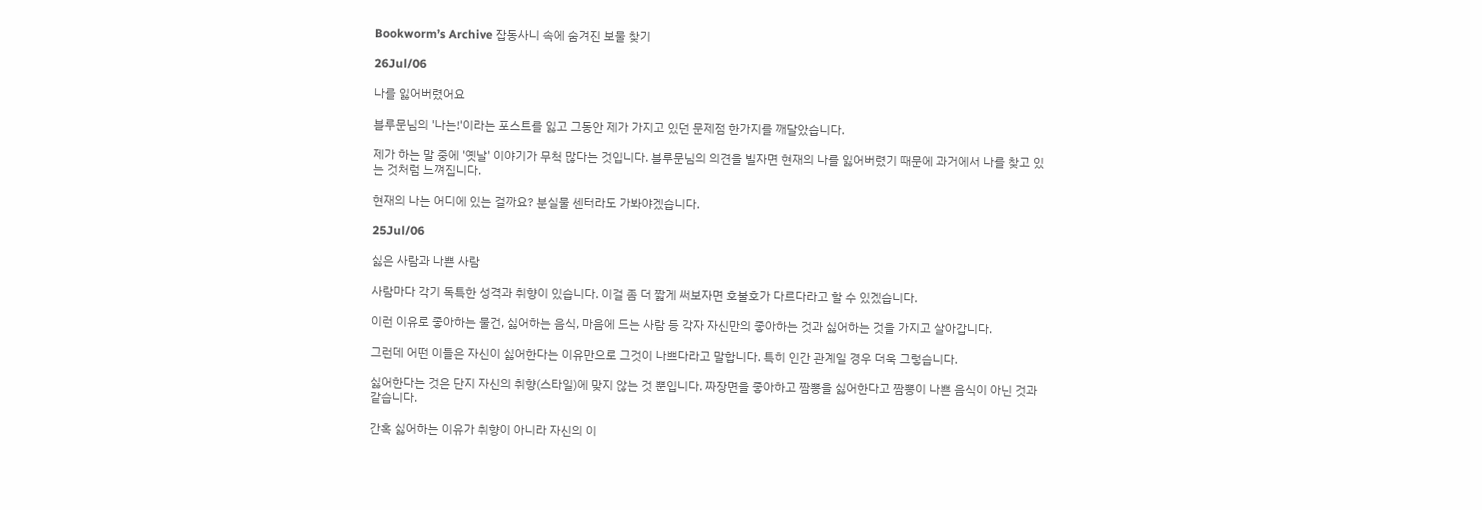Bookworm’s Archive 잡동사니 속에 숨겨진 보물 찾기

26Jul/06

나를 잃어버렸어요

블루문님의 '나는!'이라는 포스트를 잃고 그동안 제가 가지고 있던 문제점 한가지를 깨달았습니다.

제가 하는 말 중에 '옛날' 이야기가 무척 많다는 것입니다. 블루문님의 의견을 빌자면 현재의 나를 잃어버렸기 때문에 과거에서 나를 찾고 있는 것처럼 느껴집니다.

현재의 나는 어디에 있는 걸까요? 분실물 센터라도 가봐야겠습니다.

25Jul/06

싫은 사람과 나쁜 사람

사람마다 각기 독특한 성격과 취향이 있습니다. 이걸 좀 더 짧게 써보자면 호불호가 다르다라고 할 수 있겠습니다.

이런 이유로 좋아하는 물건, 싫어하는 음식, 마음에 드는 사람 등 각자 자신만의 좋아하는 것과 싫어하는 것을 가지고 살아갑니다.

그런데 어떤 이들은 자신이 싫어한다는 이유만으로 그것이 나쁘다라고 말합니다. 특히 인간 관계일 경우 더욱 그렇습니다.

싫어한다는 것은 단지 자신의 취향(스타일)에 맞지 않는 것 뿐입니다. 짜장면을 좋아하고 짬뽕을 싫어한다고 짬뽕이 나쁜 음식이 아닌 것과 같습니다.

간혹 싫어하는 이유가 취향이 아니라 자신의 이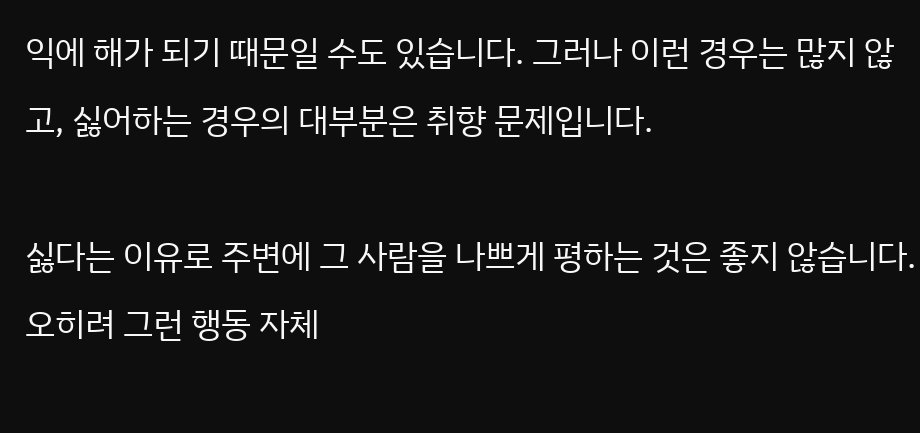익에 해가 되기 때문일 수도 있습니다. 그러나 이런 경우는 많지 않고, 싫어하는 경우의 대부분은 취향 문제입니다.

싫다는 이유로 주변에 그 사람을 나쁘게 평하는 것은 좋지 않습니다. 오히려 그런 행동 자체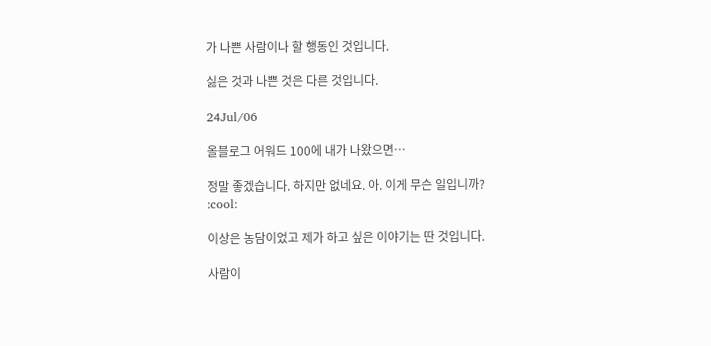가 나쁜 사람이나 할 행동인 것입니다.

싫은 것과 나쁜 것은 다른 것입니다.

24Jul/06

올블로그 어워드 100에 내가 나왔으면…

정말 좋겠습니다. 하지만 없네요. 아. 이게 무슨 일입니까? :cool:

이상은 농담이었고 제가 하고 싶은 이야기는 딴 것입니다.

사람이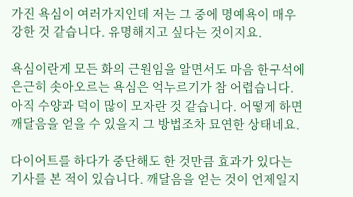가진 욕심이 여러가지인데 저는 그 중에 명예욕이 매우 강한 것 같습니다. 유명해지고 싶다는 것이지요.

욕심이란게 모든 화의 근원임을 알면서도 마음 한구석에 은근히 솟아오르는 욕심은 억누르기가 참 어렵습니다. 아직 수양과 덕이 많이 모자란 것 같습니다. 어떻게 하면 깨달음을 얻을 수 있을지 그 방법조차 묘연한 상태네요.

다이어트를 하다가 중단해도 한 것만큼 효과가 있다는 기사를 본 적이 있습니다. 깨달음을 얻는 것이 언제일지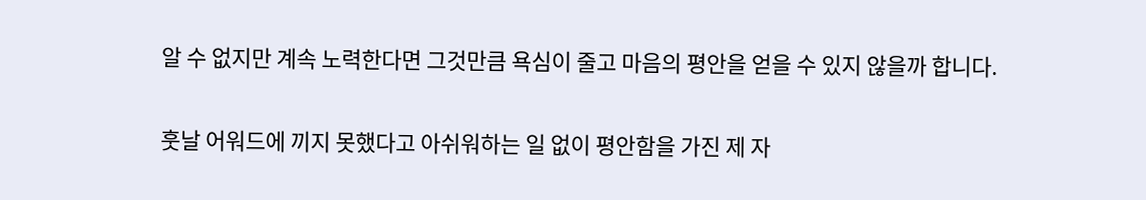알 수 없지만 계속 노력한다면 그것만큼 욕심이 줄고 마음의 평안을 얻을 수 있지 않을까 합니다.

훗날 어워드에 끼지 못했다고 아쉬워하는 일 없이 평안함을 가진 제 자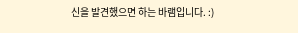신을 발견했으면 하는 바램입니다. :)